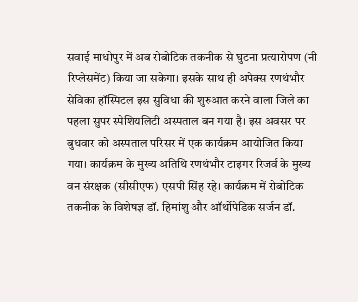सवाई माधोपुर में अब रोबोटिक तकनीक से घुटना प्रत्यारोपण (नी रिप्लेसमेंट) किया जा सकेगा। इसके साथ ही अपेक्स रणथंभौर सेविका हॉस्पिटल इस सुविधा की शुरुआत करने वाला जिले का पहला सुपर स्पेशियलिटी अस्पताल बन गया है। इस अवसर पर बुधवार को अस्पताल परिसर में एक कार्यक्रम आयोजित किया गया। कार्यक्रम के मुख्य अतिथि रणथंभौर टाइगर रिजर्व के मुख्य वन संरक्षक (सीसीएफ) एसपी सिंह रहे। कार्यक्रम में रोबोटिक तकनीक के विशेषज्ञ डॉ. हिमांशु और ऑर्थोपेडिक सर्जन डॉ.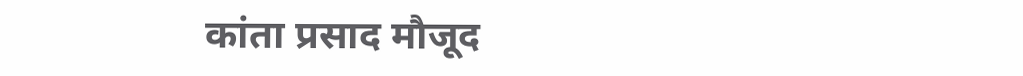कांता प्रसाद मौजूद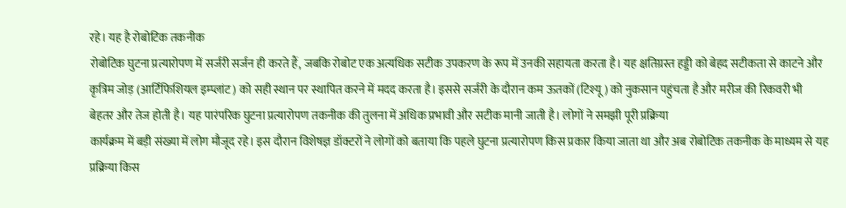रहे। यह है रोबोटिक तकनीक
रोबोटिक घुटना प्रत्यारोपण में सर्जरी सर्जन ही करते हैं, जबकि रोबोट एक अत्यधिक सटीक उपकरण के रूप में उनकी सहायता करता है। यह क्षतिग्रस्त हड्डी को बेहद सटीकता से काटने और कृत्रिम जोड़ (आर्टिफिशियल इम्प्लांट) को सही स्थान पर स्थापित करने में मदद करता है। इससे सर्जरी के दौरान कम ऊतकों (टिश्यू) को नुकसान पहुंचता है और मरीज की रिकवरी भी बेहतर और तेज होती है। यह पारंपरिक घुटना प्रत्यारोपण तकनीक की तुलना में अधिक प्रभावी और सटीक मानी जाती है। लोगों ने समझी पूरी प्रक्रिया
कार्यक्रम में बड़ी संख्या में लोग मौजूद रहे। इस दौरान विशेषज्ञ डॉक्टरों ने लोगों को बताया कि पहले घुटना प्रत्यारोपण किस प्रकार किया जाता था और अब रोबोटिक तकनीक के माध्यम से यह प्रक्रिया किस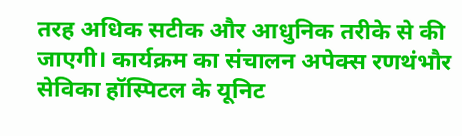तरह अधिक सटीक और आधुनिक तरीके से की जाएगी। कार्यक्रम का संचालन अपेक्स रणथंभौर सेविका हॉस्पिटल के यूनिट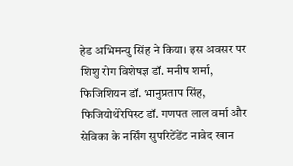हेड अभिमन्यु सिंह ने किया। इस अवसर पर शिशु रोग विशेषज्ञ डॉ. मनीष शर्मा, फिजिशियन डॉ. भानुप्रताप सिंह, फिजियोथेरेपिस्ट डॉ. गणपत लाल वर्मा और सेविका के नर्सिंग सुपरिटेंडेंट नावेद खान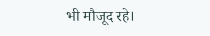भी मौजूद रहे।